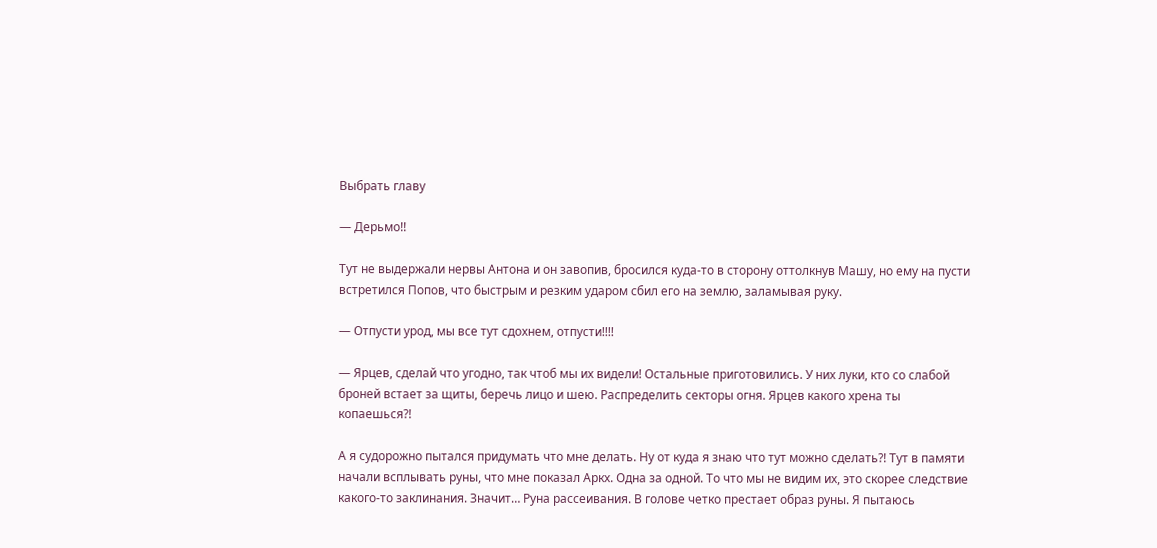Выбрать главу

— Дерьмо!!

Тут не выдержали нервы Антона и он завопив, бросился куда-то в сторону оттолкнув Машу, но ему на пусти встретился Попов, что быстрым и резким ударом сбил его на землю, заламывая руку.

— Отпусти урод, мы все тут сдохнем, отпусти!!!!

— Ярцев, сделай что угодно, так чтоб мы их видели! Остальные приготовились. У них луки, кто со слабой броней встает за щиты, беречь лицо и шею. Распределить секторы огня. Ярцев какого хрена ты копаешься?!

А я судорожно пытался придумать что мне делать. Ну от куда я знаю что тут можно сделать?! Тут в памяти начали всплывать руны, что мне показал Аркх. Одна за одной. То что мы не видим их, это скорее следствие какого-то заклинания. Значит… Руна рассеивания. В голове четко престает образ руны. Я пытаюсь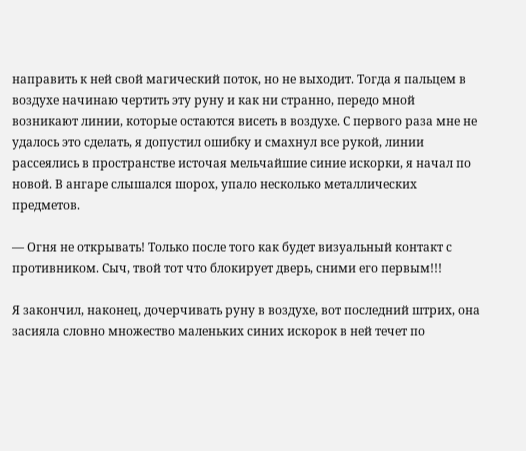направить к ней свой магический поток, но не выходит. Тогда я пальцем в воздухе начинаю чертить эту руну и как ни странно, передо мной возникают линии, которые остаются висеть в воздухе. С первого раза мне не удалось это сделать, я допустил ошибку и смахнул все рукой, линии рассеялись в пространстве источая мельчайшие синие искорки, я начал по новой. В ангаре слышался шорох, упало несколько металлических предметов.

— Огня не открывать! Только после того как будет визуальный контакт с противником. Сыч, твой тот что блокирует дверь, сними его первым!!!

Я закончил, наконец, дочерчивать руну в воздухе, вот последний штрих, она засияла словно множество маленьких синих искорок в ней течет по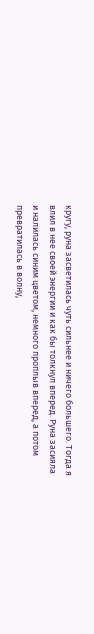кругу, руна засветилась чуть сильнее и ничего большего. Тогда я влил в нее своей энергии и как бы толкнул вперед. Руна засияла и налилась синим цветом, немного проплыв вперед, а потом превратилась в волну,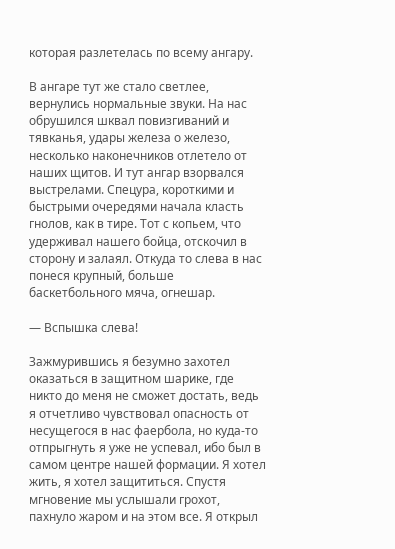которая разлетелась по всему ангару.

В ангаре тут же стало светлее, вернулись нормальные звуки. На нас обрушился шквал повизгиваний и тявканья, удары железа о железо, несколько наконечников отлетело от наших щитов. И тут ангар взорвался выстрелами. Спецура, короткими и быстрыми очередями начала класть гнолов, как в тире. Тот с копьем, что удерживал нашего бойца, отскочил в сторону и залаял. Откуда то слева в нас понеся крупный, больше баскетбольного мяча, огнешар.

— Вспышка слева!

Зажмурившись я безумно захотел оказаться в защитном шарике, где никто до меня не сможет достать, ведь я отчетливо чувствовал опасность от несущегося в нас фаербола, но куда-то отпрыгнуть я уже не успевал, ибо был в самом центре нашей формации. Я хотел жить, я хотел защититься. Спустя мгновение мы услышали грохот, пахнуло жаром и на этом все. Я открыл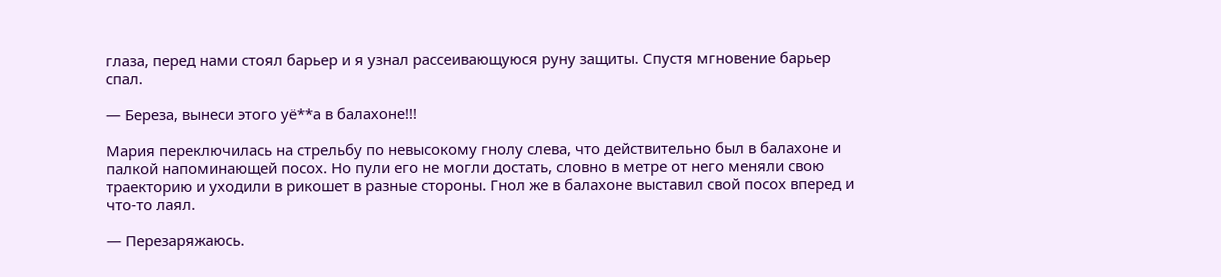глаза, перед нами стоял барьер и я узнал рассеивающуюся руну защиты. Спустя мгновение барьер спал.

— Береза, вынеси этого уё**а в балахоне!!!

Мария переключилась на стрельбу по невысокому гнолу слева, что действительно был в балахоне и палкой напоминающей посох. Но пули его не могли достать, словно в метре от него меняли свою траекторию и уходили в рикошет в разные стороны. Гнол же в балахоне выставил свой посох вперед и что-то лаял.

— Перезаряжаюсь.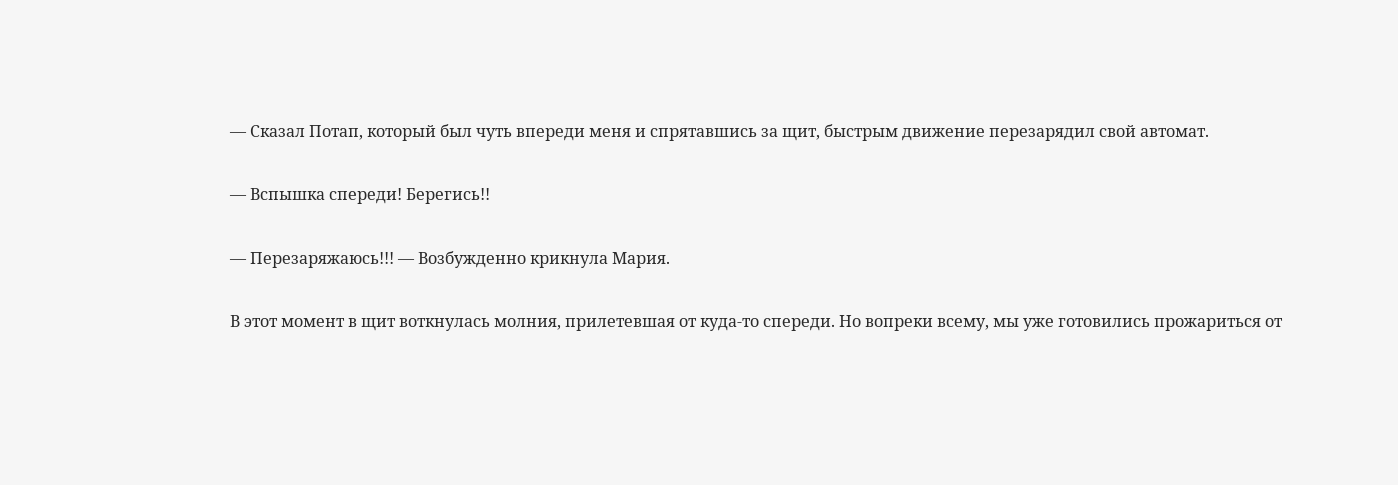— Сказал Потап, который был чуть впереди меня и спрятавшись за щит, быстрым движение перезарядил свой автомат.

— Вспышка спереди! Берегись!!

— Перезаряжаюсь!!! — Возбужденно крикнула Мария.

В этот момент в щит воткнулась молния, прилетевшая от куда-то спереди. Но вопреки всему, мы уже готовились прожариться от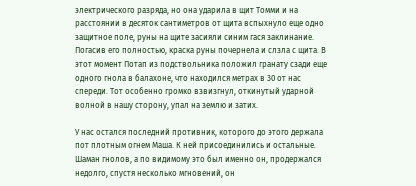электрического разряда, но она ударила в щит Томми и на расстоянии в десяток сантиметров от щита вспыхнуло еще одно защитное поле, руны на щите засияли синим гася заклинание. Погасив его полностью, краска руны почернела и слзла с щита. В этот момент Потап из подствольника положил гранату сзади еще одного гнола в балахоне, что находился метрах в 30 от нас спереди. Тот особенно громко взвизгнул, откинутый ударной волной в нашу сторону, упал на землю и затих.

У нас остался последний противник, которого до этого держала пот плотным огнем Маша. К ней присоединились и остальные. Шаман гнолов, а по видимому это был именно он, продержался недолго, спустя несколько мгновений, он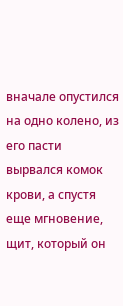вначале опустился на одно колено, из его пасти вырвался комок крови, а спустя еще мгновение, щит, который он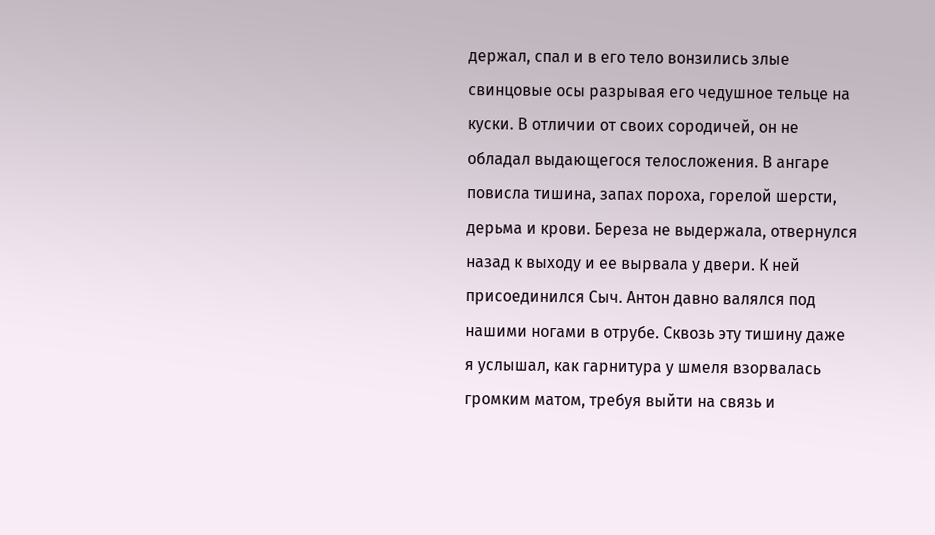держал, спал и в его тело вонзились злые свинцовые осы разрывая его чедушное тельце на куски. В отличии от своих сородичей, он не обладал выдающегося телосложения. В ангаре повисла тишина, запах пороха, горелой шерсти, дерьма и крови. Береза не выдержала, отвернулся назад к выходу и ее вырвала у двери. К ней присоединился Сыч. Антон давно валялся под нашими ногами в отрубе. Сквозь эту тишину даже я услышал, как гарнитура у шмеля взорвалась громким матом, требуя выйти на связь и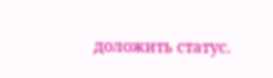доложить статус.